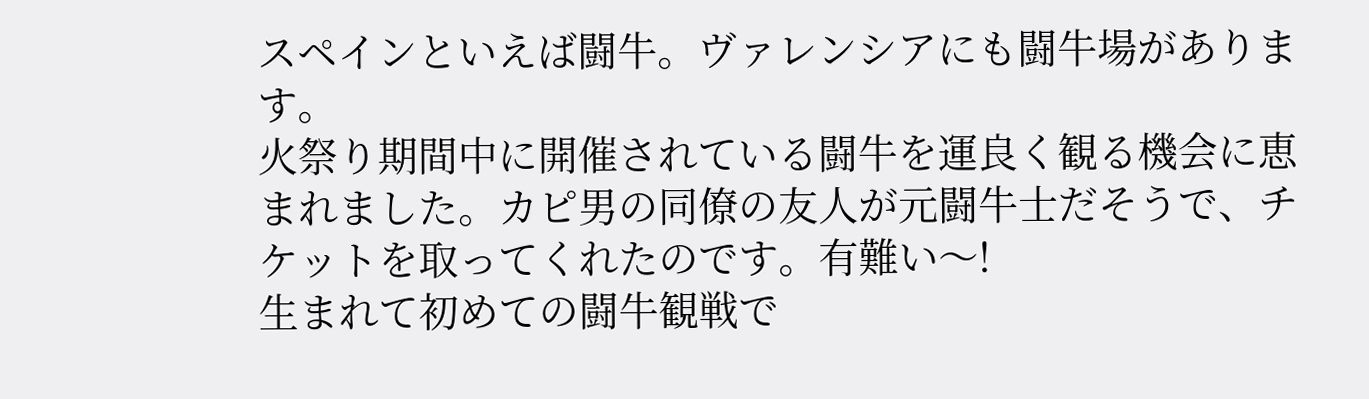スペインといえば闘牛。ヴァレンシアにも闘牛場があります。
火祭り期間中に開催されている闘牛を運良く観る機会に恵まれました。カピ男の同僚の友人が元闘牛士だそうで、チケットを取ってくれたのです。有難い〜!
生まれて初めての闘牛観戦で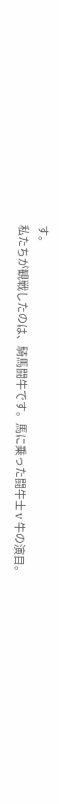す。
私たちが観戦したのは、騎馬闘牛です。馬に乗った闘牛士 v 牛の演目。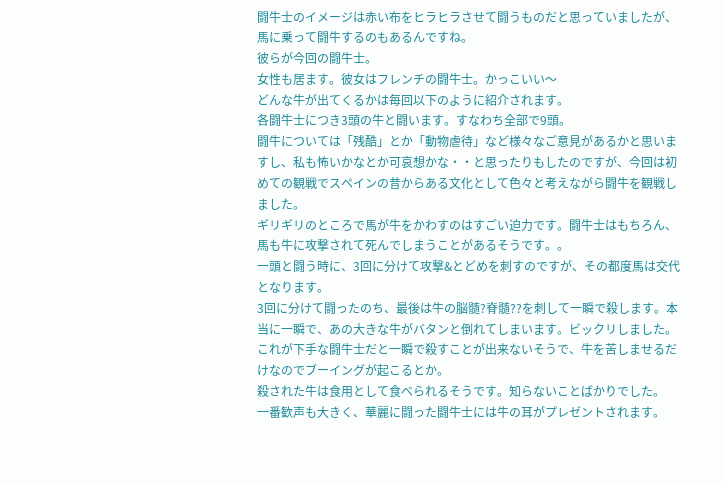闘牛士のイメージは赤い布をヒラヒラさせて闘うものだと思っていましたが、馬に乗って闘牛するのもあるんですね。
彼らが今回の闘牛士。
女性も居ます。彼女はフレンチの闘牛士。かっこいい〜
どんな牛が出てくるかは毎回以下のように紹介されます。
各闘牛士につき3頭の牛と闘います。すなわち全部で9頭。
闘牛については「残酷」とか「動物虐待」など様々なご意見があるかと思いますし、私も怖いかなとか可哀想かな・・と思ったりもしたのですが、今回は初めての観戦でスペインの昔からある文化として色々と考えながら闘牛を観戦しました。
ギリギリのところで馬が牛をかわすのはすごい迫力です。闘牛士はもちろん、馬も牛に攻撃されて死んでしまうことがあるそうです。。
一頭と闘う時に、3回に分けて攻撃&とどめを刺すのですが、その都度馬は交代となります。
3回に分けて闘ったのち、最後は牛の脳髄?脊髄??を刺して一瞬で殺します。本当に一瞬で、あの大きな牛がバタンと倒れてしまいます。ビックリしました。
これが下手な闘牛士だと一瞬で殺すことが出来ないそうで、牛を苦しませるだけなのでブーイングが起こるとか。
殺された牛は食用として食べられるそうです。知らないことばかりでした。
一番歓声も大きく、華麗に闘った闘牛士には牛の耳がプレゼントされます。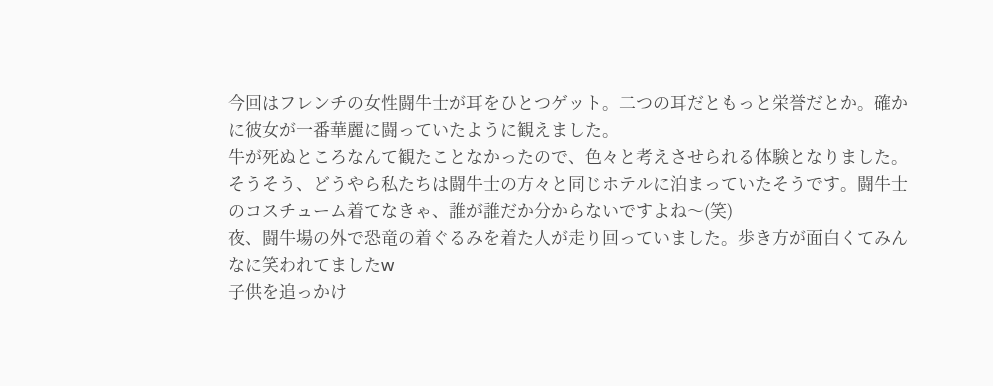今回はフレンチの女性闘牛士が耳をひとつゲット。二つの耳だともっと栄誉だとか。確かに彼女が一番華麗に闘っていたように観えました。
牛が死ぬところなんて観たことなかったので、色々と考えさせられる体験となりました。
そうそう、どうやら私たちは闘牛士の方々と同じホテルに泊まっていたそうです。闘牛士のコスチューム着てなきゃ、誰が誰だか分からないですよね〜(笑)
夜、闘牛場の外で恐竜の着ぐるみを着た人が走り回っていました。歩き方が面白くてみんなに笑われてましたw
子供を追っかけ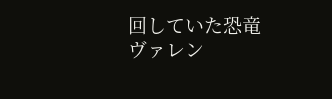回していた恐竜
ヴァレン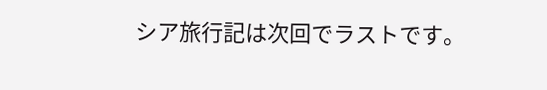シア旅行記は次回でラストです。